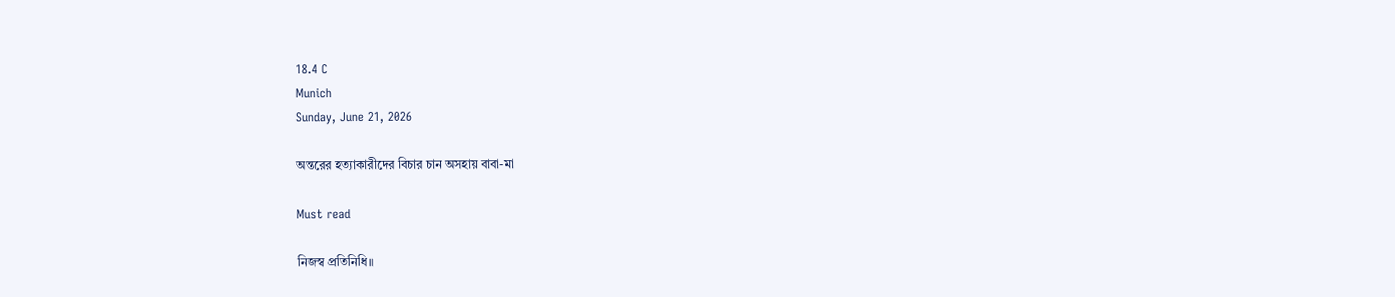18.4 C
Munich
Sunday, June 21, 2026

অন্তরের হত্যাকারীদের বিচার চান অসহায় বাবা-মা

Must read

নিজস্ব প্রতিনিধি॥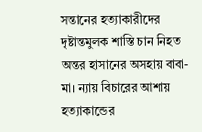সন্তানের হত্যাকারীদের দৃষ্টান্তমুলক শাস্তি চান নিহত অন্তর হাসানের অসহায় বাবা-মা। ন্যায় বিচারের আশায় হত্যাকান্ডের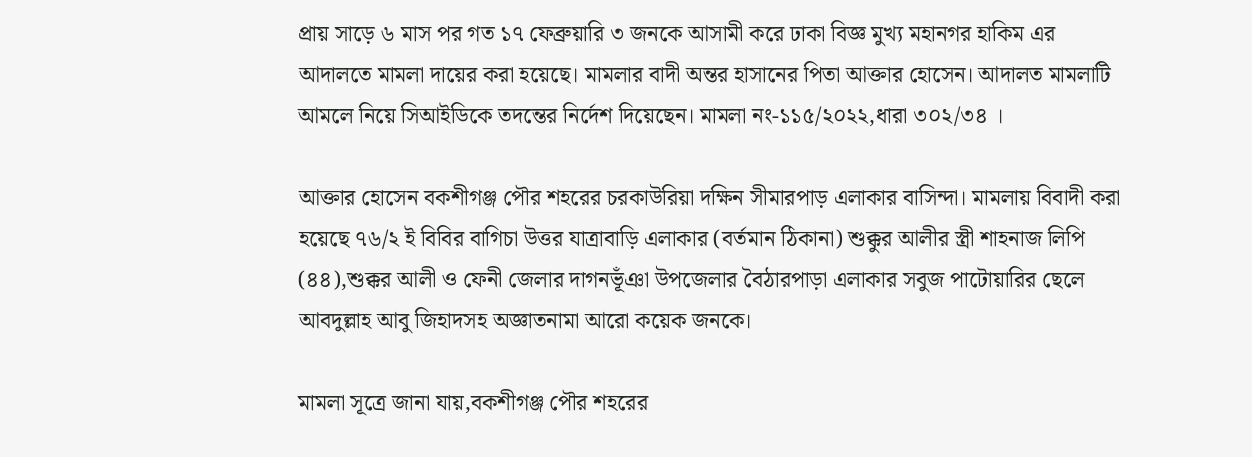প্রায় সাড়ে ৬ মাস পর গত ১৭ ফেব্রুয়ারি ৩ জনকে আসামী করে ঢাকা বিজ্ঞ মুখ্য মহানগর হাকিম এর আদালতে মামলা দায়ের করা হয়েছে। মামলার বাদী অন্তর হাসানের পিতা আক্তার হোসেন। আদালত মামলাটি আমলে নিয়ে সিআইডিকে তদন্তের নির্দেশ দিয়েছেন। মামলা নং-১১৫/২০২২,ধারা ৩০২/৩৪ ।

আক্তার হোসেন বকশীগঞ্জ পৌর শহরের চরকাউরিয়া দক্ষিন সীমারপাড় এলাকার বাসিন্দা। মামলায় বিবাদী করা হয়েছে ৭৬/২ ই বিবির বাগিচা উত্তর যাত্রাবাড়ি এলাকার (বর্তমান ঠিকানা) শুক্কুর আলীর স্ত্রী শাহনাজ লিপি (৪৪),শুক্কর আলী ও ফেনী জেলার দাগনভূঁঞা উপজেলার বৈঠারপাড়া এলাকার সবুজ পাটোয়ারির ছেলে আবদুল্লাহ আবু জিহাদসহ অজ্ঞাতনামা আরো কয়েক জনকে।

মামলা সূত্রে জানা যায়,বকশীগঞ্জ পৌর শহরের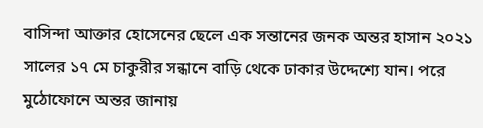বাসিন্দা আক্তার হোসেনের ছেলে এক সন্তানের জনক অন্তর হাসান ২০২১ সালের ১৭ মে চাকুরীর সন্ধানে বাড়ি থেকে ঢাকার উদ্দেশ্যে যান। পরে মুঠোফোনে অন্তর জানায়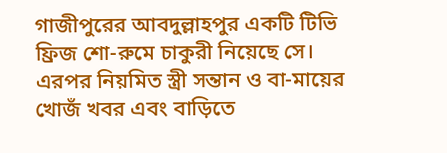গাজীপুরের আবদুল্লাহপুর একটি টিভি ফ্রিজ শো-রুমে চাকুরী নিয়েছে সে। এরপর নিয়মিত স্ত্রী সন্তান ও বা-মায়ের খোজঁ খবর এবং বাড়িতে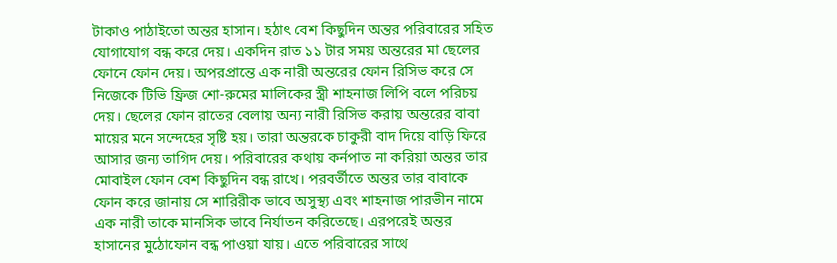টাকাও পাঠাইতো অন্তর হাসান। হঠাৎ বেশ কিছুদিন অন্তর পরিবারের সহিত যোগাযোগ বন্ধ করে দেয়। একদিন রাত ১১ টার সময় অন্তরের মা ছেলের ফোনে ফোন দেয়। অপরপ্রান্তে এক নারী অন্তরের ফোন রিসিভ করে সে নিজেকে টিভি ফ্রিজ শো-রুমের মালিকের স্ত্রী শাহনাজ লিপি বলে পরিচয় দেয়। ছেলের ফোন রাতের বেলায় অন্য নারী রিসিভ করায় অন্তরের বাবা মায়ের মনে সন্দেহের সৃষ্টি হয়। তারা অন্তরকে চাকুরী বাদ দিয়ে বাড়ি ফিরে আসার জন্য তাগিদ দেয়। পরিবারের কথায় কর্নপাত না করিয়া অন্তর তার মোবাইল ফোন বেশ কিছুদিন বন্ধ রাখে। পরবর্তীতে অন্তর তার বাবাকে ফোন করে জানায় সে শারিরীক ভাবে অসুস্থ্য এবং শাহনাজ পারভীন নামে এক নারী তাকে মানসিক ভাবে নির্যাতন করিতেছে। এরপরেই অন্তর হাসানের মুঠোফোন বন্ধ পাওয়া যায়। এতে পরিবারের সাথে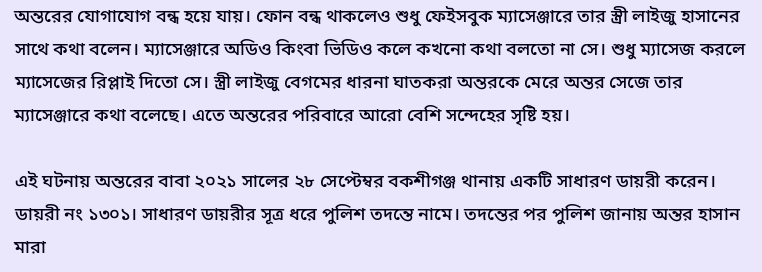অন্তরের যোগাযোগ বন্ধ হয়ে যায়। ফোন বন্ধ থাকলেও শুধু ফেইসবুক ম্যাসেঞ্জারে তার স্ত্রী লাইজু হাসানের সাথে কথা বলেন। ম্যাসেঞ্জারে অডিও কিংবা ভিডিও কলে কখনো কথা বলতো না সে। শুধু ম্যাসেজ করলে ম্যাসেজের রিপ্লাই দিতো সে। স্ত্রী লাইজু বেগমের ধারনা ঘাতকরা অন্তরকে মেরে অন্তর সেজে তার ম্যাসেঞ্জারে কথা বলেছে। এতে অন্তরের পরিবারে আরো বেশি সন্দেহের সৃষ্টি হয়।

এই ঘটনায় অন্তরের বাবা ২০২১ সালের ২৮ সেপ্টেম্বর বকশীগঞ্জ থানায় একটি সাধারণ ডায়রী করেন। ডায়রী নং ১৩০১। সাধারণ ডায়রীর সূত্র ধরে পুলিশ তদন্তে নামে। তদন্তের পর পুলিশ জানায় অন্তর হাসান মারা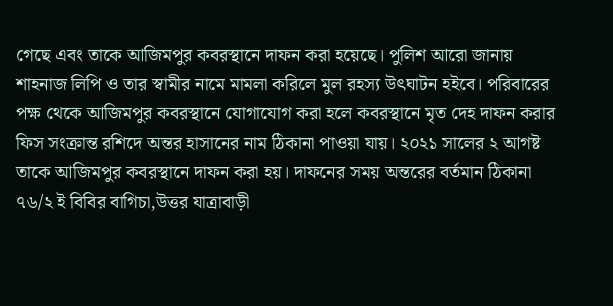গেছে এবং তাকে আজিমপুর কবরস্থানে দাফন করা হয়েছে। পুলিশ আরো জানায় শাহনাজ লিপি ও তার স্বামীর নামে মামলা করিলে মুল রহস্য উৎঘাটন হইবে। পরিবারের পক্ষ থেকে আজিমপুর কবরস্থানে যোগাযোগ করা হলে কবরস্থানে মৃত দেহ দাফন করার ফিস সংক্রান্ত রশিদে অন্তর হাসানের নাম ঠিকানা পাওয়া যায়। ২০২১ সালের ২ আগষ্ট তাকে আজিমপুর কবরস্থানে দাফন করা হয়। দাফনের সময় অন্তরের বর্তমান ঠিকানা ৭৬/২ ই বিবির বাগিচা,উত্তর যাত্রাবাড়ী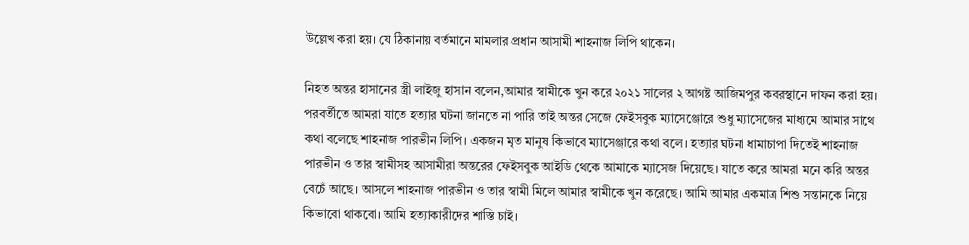উল্লেখ করা হয়। যে ঠিকানায় বর্তমানে মামলার প্রধান আসামী শাহনাজ লিপি থাকেন।

নিহত অন্তর হাসানের স্ত্রী লাইজু হাসান বলেন,আমার স্বামীকে খুন করে ২০২১ সালের ২ আগষ্ট আজিমপুর কবরস্থানে দাফন করা হয়। পরবর্তীতে আমরা যাতে হত্যার ঘটনা জানতে না পারি তাই অন্তর সেজে ফেইসবুক ম্যাসেঞ্জোরে শুধু ম্যাসেজের মাধ্যমে আমার সাথে কথা বলেছে শাহনাজ পারভীন লিপি। একজন মৃত মানুষ কিভাবে ম্যাসেঞ্জারে কথা বলে। হত্যার ঘটনা ধামাচাপা দিতেই শাহনাজ পারভীন ও তার স্বামীসহ আসামীরা অন্তরের ফেইসবুক আইডি থেকে আমাকে ম্যাসেজ দিয়েছে। যাতে করে আমরা মনে করি অন্তর বেচেঁ আছে। আসলে শাহনাজ পারভীন ও তার স্বামী মিলে আমার স্বামীকে খুন করেছে। আমি আমার একমাত্র শিশু সন্তানকে নিয়ে কিভাবো থাকবো। আমি হত্যাকারীদের শাস্তি চাই।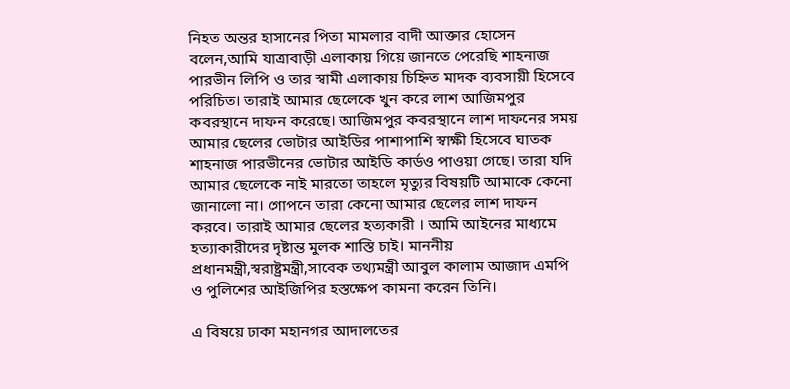নিহত অন্তর হাসানের পিতা মামলার বাদী আক্তার হোসেন বলেন,আমি যাত্রাবাড়ী এলাকায় গিয়ে জানতে পেরেছি শাহনাজ পারভীন লিপি ও তার স্বামী এলাকায় চিহ্নিত মাদক ব্যবসায়ী হিসেবে পরিচিত। তারাই আমার ছেলেকে খুন করে লাশ আজিমপুর কবরস্থানে দাফন করেছে। আজিমপুর কবরস্থানে লাশ দাফনের সময় আমার ছেলের ভোটার আইডির পাশাপাশি স্বাক্ষী হিসেবে ঘাতক শাহনাজ পারভীনের ভোটার আইডি কার্ডও পাওয়া গেছে। তারা যদি আমার ছেলেকে নাই মারতো তাহলে মৃত্যুর বিষয়টি আমাকে কেনো জানালো না। গোপনে তারা কেনো আমার ছেলের লাশ দাফন করবে। তারাই আমার ছেলের হত্যকারী । আমি আইনের মাধ্যমে হত্যাকারীদের দৃষ্টান্ত মুলক শাস্তি চাই। মাননীয় প্রধানমন্ত্রী,স্বরাষ্ট্রমন্ত্রী,সাবেক তথ্যমন্ত্রী আবুল কালাম আজাদ এমপি ও পুলিশের আইজিপির হস্তক্ষেপ কামনা করেন তিনি।

এ বিষয়ে ঢাকা মহানগর আদালতের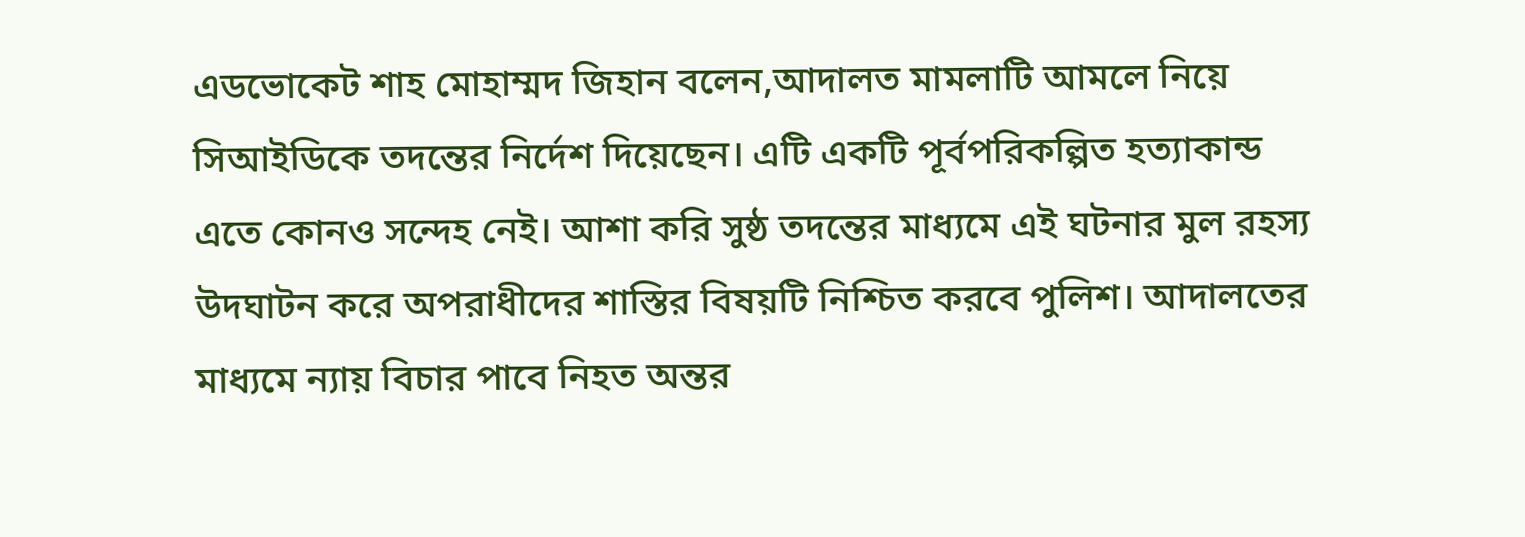এডভোকেট শাহ মোহাম্মদ জিহান বলেন,আদালত মামলাটি আমলে নিয়ে সিআইডিকে তদন্তের নির্দেশ দিয়েছেন। এটি একটি পূর্বপরিকল্পিত হত্যাকান্ড এতে কোনও সন্দেহ নেই। আশা করি সুষ্ঠ তদন্তের মাধ্যমে এই ঘটনার মুল রহস্য উদঘাটন করে অপরাধীদের শাস্তির বিষয়টি নিশ্চিত করবে পুলিশ। আদালতের মাধ্যমে ন্যায় বিচার পাবে নিহত অন্তর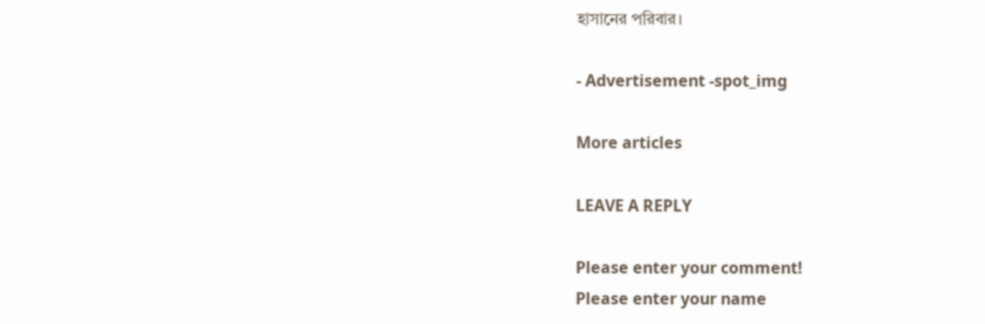হাসানের পরিবার।

- Advertisement -spot_img

More articles

LEAVE A REPLY

Please enter your comment!
Please enter your name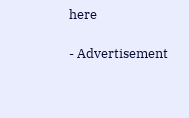here

- Advertisement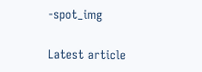-spot_img

Latest article